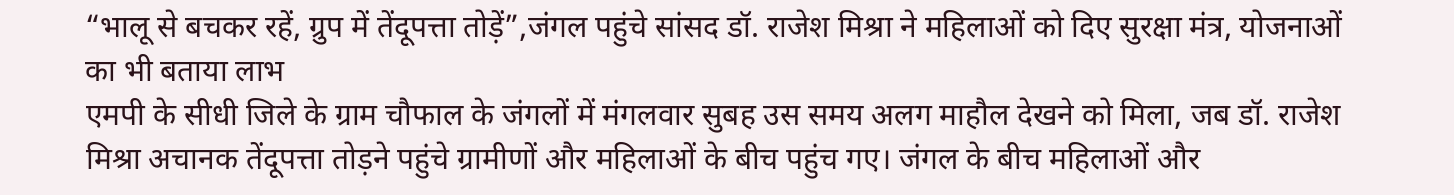“भालू से बचकर रहें, ग्रुप में तेंदूपत्ता तोड़ें”,जंगल पहुंचे सांसद डॉ. राजेश मिश्रा ने महिलाओं को दिए सुरक्षा मंत्र, योजनाओं का भी बताया लाभ
एमपी के सीधी जिले के ग्राम चौफाल के जंगलों में मंगलवार सुबह उस समय अलग माहौल देखने को मिला, जब डॉ. राजेश मिश्रा अचानक तेंदूपत्ता तोड़ने पहुंचे ग्रामीणों और महिलाओं के बीच पहुंच गए। जंगल के बीच महिलाओं और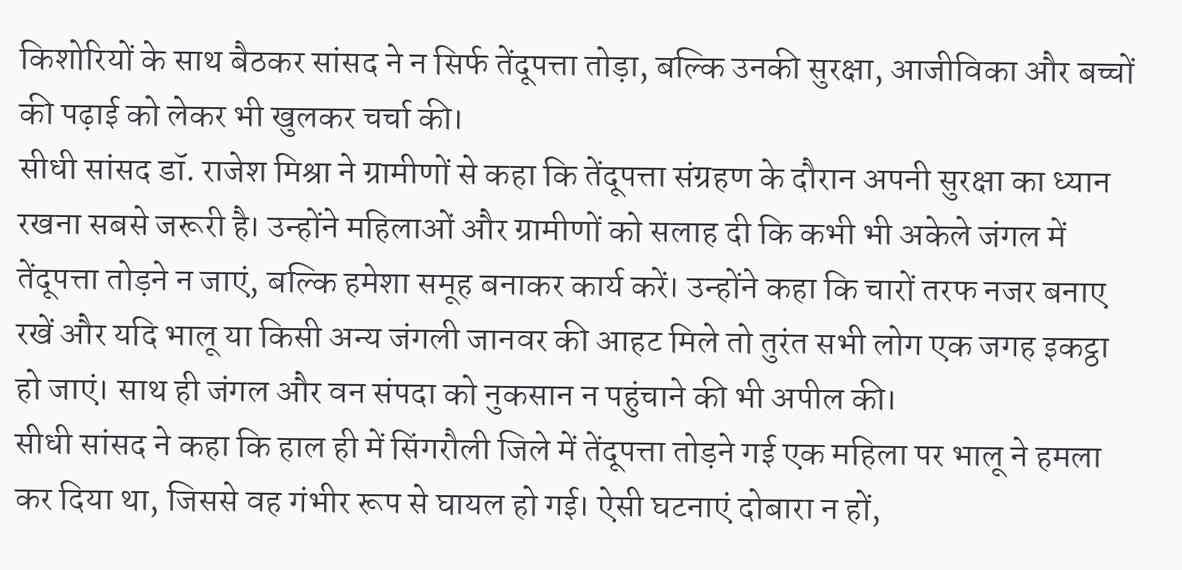किशोरियों के साथ बैठकर सांसद ने न सिर्फ तेंदूपत्ता तोड़ा, बल्कि उनकी सुरक्षा, आजीविका और बच्चों की पढ़ाई को लेकर भी खुलकर चर्चा की।
सीधी सांसद डॉ. राजेश मिश्रा ने ग्रामीणों से कहा कि तेंदूपत्ता संग्रहण के दौरान अपनी सुरक्षा का ध्यान रखना सबसे जरूरी है। उन्होंने महिलाओं और ग्रामीणों को सलाह दी कि कभी भी अकेले जंगल में तेंदूपत्ता तोड़ने न जाएं, बल्कि हमेशा समूह बनाकर कार्य करें। उन्होंने कहा कि चारों तरफ नजर बनाए रखें और यदि भालू या किसी अन्य जंगली जानवर की आहट मिले तो तुरंत सभी लोग एक जगह इकट्ठा हो जाएं। साथ ही जंगल और वन संपदा को नुकसान न पहुंचाने की भी अपील की।
सीधी सांसद ने कहा कि हाल ही में सिंगरौली जिले में तेंदूपत्ता तोड़ने गई एक महिला पर भालू ने हमला कर दिया था, जिससे वह गंभीर रूप से घायल हो गई। ऐसी घटनाएं दोबारा न हों,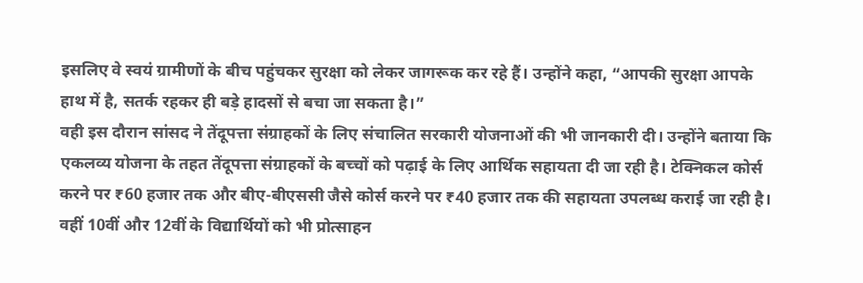इसलिए वे स्वयं ग्रामीणों के बीच पहुंचकर सुरक्षा को लेकर जागरूक कर रहे हैं। उन्होंने कहा, “आपकी सुरक्षा आपके हाथ में है, सतर्क रहकर ही बड़े हादसों से बचा जा सकता है।”
वही इस दौरान सांसद ने तेंदूपत्ता संग्राहकों के लिए संचालित सरकारी योजनाओं की भी जानकारी दी। उन्होंने बताया कि एकलव्य योजना के तहत तेंदूपत्ता संग्राहकों के बच्चों को पढ़ाई के लिए आर्थिक सहायता दी जा रही है। टेक्निकल कोर्स करने पर ₹60 हजार तक और बीए-बीएससी जैसे कोर्स करने पर ₹40 हजार तक की सहायता उपलब्ध कराई जा रही है। वहीं 10वीं और 12वीं के विद्यार्थियों को भी प्रोत्साहन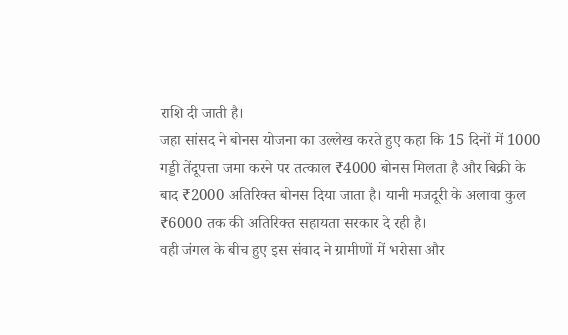राशि दी जाती है।
जहा सांसद ने बोनस योजना का उल्लेख करते हुए कहा कि 15 दिनों में 1000 गड्डी तेंदूपत्ता जमा करने पर तत्काल ₹4000 बोनस मिलता है और बिक्री के बाद ₹2000 अतिरिक्त बोनस दिया जाता है। यानी मजदूरी के अलावा कुल ₹6000 तक की अतिरिक्त सहायता सरकार दे रही है।
वही जंगल के बीच हुए इस संवाद ने ग्रामीणों में भरोसा और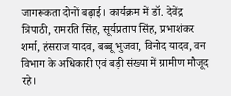जागरूकता दोनों बढ़ाई। कार्यक्रम में डॉ. देवेंद्र त्रिपाठी, रामरति सिंह, सूर्यप्रताप सिंह, प्रभाशंकर शर्मा, हंसराज यादव, बब्बू भुजवा, विनोद यादव, वन विभाग के अधिकारी एवं बड़ी संख्या में ग्रामीण मौजूद रहे।